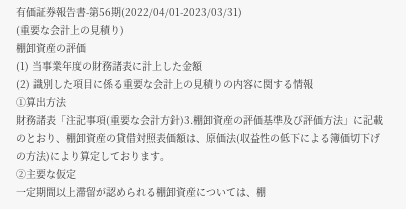有価証券報告書-第56期(2022/04/01-2023/03/31)
(重要な会計上の見積り)
棚卸資産の評価
(1) 当事業年度の財務諸表に計上した金額
(2) 識別した項目に係る重要な会計上の見積りの内容に関する情報
①算出方法
財務諸表「注記事項(重要な会計方針)3.棚卸資産の評価基準及び評価方法」に記載のとおり、棚卸資産の貸借対照表価額は、原価法(収益性の低下による簿価切下げの方法)により算定しております。
②主要な仮定
一定期間以上滞留が認められる棚卸資産については、棚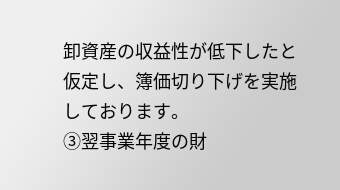卸資産の収益性が低下したと仮定し、簿価切り下げを実施しております。
③翌事業年度の財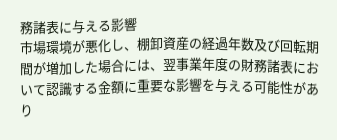務諸表に与える影響
市場環境が悪化し、棚卸資産の経過年数及び回転期間が増加した場合には、翌事業年度の財務諸表において認識する金額に重要な影響を与える可能性があり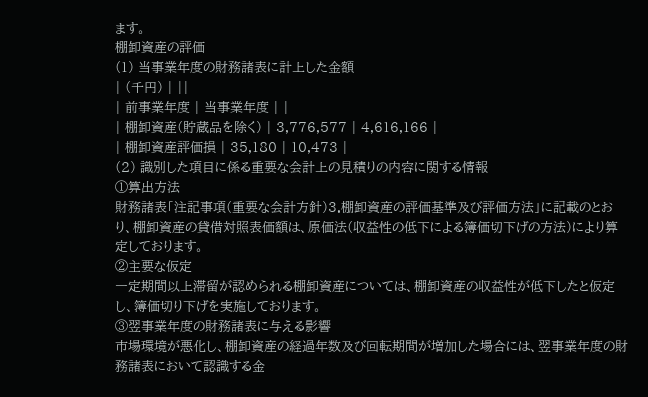ます。
棚卸資産の評価
(1) 当事業年度の財務諸表に計上した金額
| (千円) | ||
| 前事業年度 | 当事業年度 | |
| 棚卸資産(貯蔵品を除く) | 3,776,577 | 4,616,166 |
| 棚卸資産評価損 | 35,180 | 10,473 |
(2) 識別した項目に係る重要な会計上の見積りの内容に関する情報
①算出方法
財務諸表「注記事項(重要な会計方針)3.棚卸資産の評価基準及び評価方法」に記載のとおり、棚卸資産の貸借対照表価額は、原価法(収益性の低下による簿価切下げの方法)により算定しております。
②主要な仮定
一定期間以上滞留が認められる棚卸資産については、棚卸資産の収益性が低下したと仮定し、簿価切り下げを実施しております。
③翌事業年度の財務諸表に与える影響
市場環境が悪化し、棚卸資産の経過年数及び回転期間が増加した場合には、翌事業年度の財務諸表において認識する金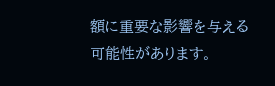額に重要な影響を与える可能性があります。